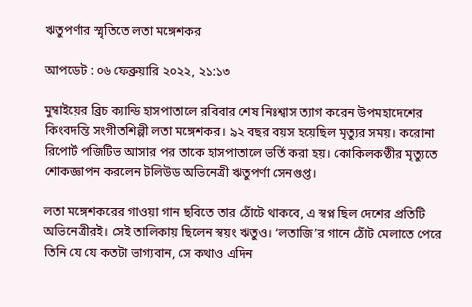ঋতুপর্ণার স্মৃতিতে লতা মঙ্গেশকর

আপডেট : ০৬ ফেব্রুয়ারি ২০২২, ২১:১৩

মুম্বাইয়ের ব্রিচ ক্যান্ডি হাসপাতালে রবিবার শেষ নিঃশ্বাস ত্যাগ করেন উপমহাদেশের কিংবদন্তি সংগীতশিল্পী লতা মঙ্গেশকর। ৯২ বছর বয়স হয়েছিল মৃত্যুর সময়। করোনা রিপোর্ট পজিটিভ আসার পর তাকে হাসপাতালে ভর্তি করা হয়। কোকিলকণ্ঠীর মৃত্যুতে শোকজ্ঞাপন করলেন টলিউড অভিনেত্রী ঋতুপর্ণা সেনগুপ্ত।

লতা মঙ্গেশকরের গাওয়া গান ছবিতে তার ঠোঁটে থাকবে, এ স্বপ্ন ছিল দেশের প্রতিটি অভিনেত্রীরই। সেই তালিকায় ছিলেন স্বয়ং ঋতুও। ‘লতাজি’র গানে ঠোঁট মেলাতে পেরে তিনি যে যে কতটা ভাগ্যবান, সে কথাও এদিন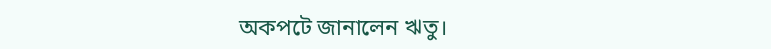অকপটে জানালেন ঋতু।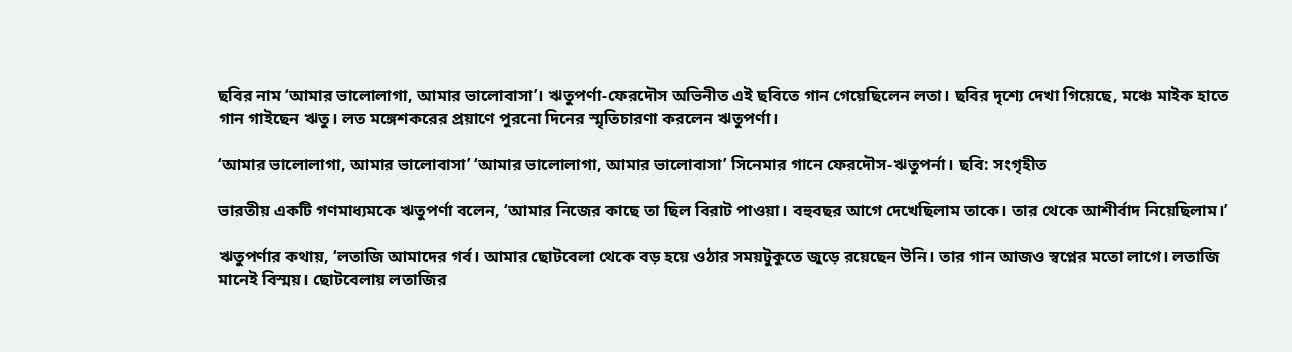ছবির নাম ‘আমার ভালোলাগা, আমার ভালোবাসা’। ঋতুপর্ণা-ফেরদৌস অভিনীত এই ছবিতে গান গেয়েছিলেন লতা। ছবির দৃশ্যে দেখা গিয়েছে, মঞ্চে মাইক হাতে গান গাইছেন ঋতু। লত মঙ্গেশকরের প্রয়াণে পুরনো দিনের স্মৃতিচারণা করলেন ঋতুপর্ণা।

‘আমার ভালোলাগা, আমার ভালোবাসা’ ‘আমার ভালোলাগা, আমার ভালোবাসা’ সিনেমার গানে ফেরদৌস-ঋতুপর্না। ছবি: সংগৃহীত

ভারতীয় একটি গণমাধ্যমকে ঋতুপর্ণা বলেন, ‘আমার নিজের কাছে তা ছিল বিরাট পাওয়া। বহুবছর আগে দেখেছিলাম তাকে। তার থেকে আশীর্বাদ নিয়েছিলাম।’

ঋতুপর্ণার কথায়, ‘লতাজি আমাদের গর্ব। আমার ছোটবেলা থেকে বড় হয়ে ওঠার সময়টুকুতে জুড়ে রয়েছেন উনি। তার গান আজও স্বপ্নের মতো লাগে। লতাজি মানেই বিস্ময়। ছোটবেলায় লতাজির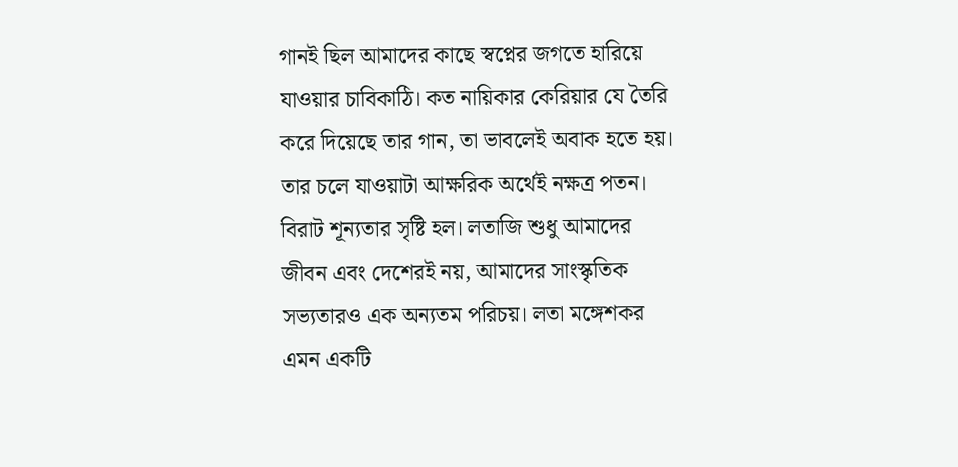গানই ছিল আমাদের কাছে স্বপ্নের জগতে হারিয়ে যাওয়ার চাবিকাঠি। কত নায়িকার কেরিয়ার যে তৈরি করে দিয়েছে তার গান, তা ভাবলেই অবাক হতে হয়। তার চলে যাওয়াটা আক্ষরিক অর্থেই নক্ষত্র পতন। বিরাট শূন্যতার সৃষ্টি হল। লতাজি শুধু আমাদের জীবন এবং দেশেরই নয়, আমাদের সাংস্কৃতিক সভ্যতারও এক অন্যতম পরিচয়। লতা মঙ্গেশকর এমন একটি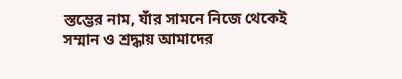স্তম্ভের নাম, যাঁর সামনে নিজে থেকেই সম্মান ও শ্রদ্ধায় আমাদের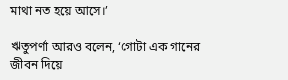মাথা নত হয়ে আসে।’

ঋতুপর্ণা আরও বলেন, ‘গোটা এক গানের জীবন দিয়ে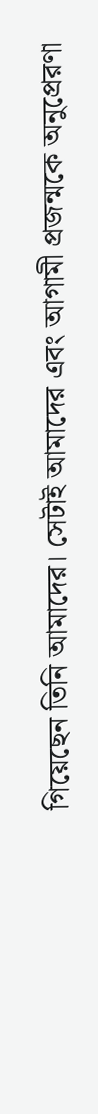গিয়েছেন তিনি আমাদের। সেটাই আমাদের এবং আগামী প্রজন্মকে অনুপ্রেরণা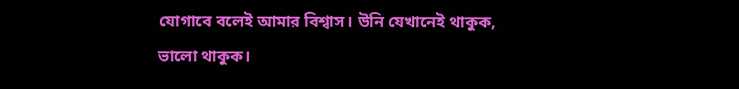যোগাবে বলেই আমার বিশ্বাস। উনি যেখানেই থাকুক, ভালো থাকুক।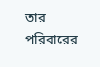তার পরিবারের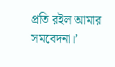প্রতি রইল আমার সমবেদনা।’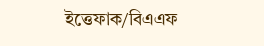ইত্তেফাক/বিএএফ